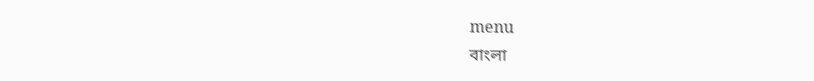menu
বাংলা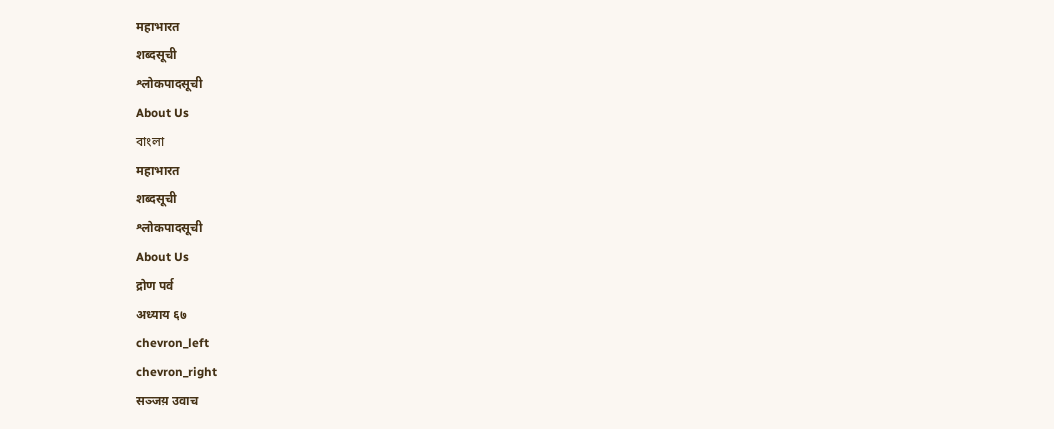महाभारत
शब्दसूची
श्लोकपादसूची
About Us
বাংলা
महाभारत
शब्दसूची
श्लोकपादसूची
About Us
द्रोण पर्व
अध्याय ६७
chevron_left
chevron_right
सञ्जय़ उवाच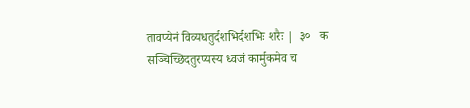तावप्येनं विव्यधतुर्दशभिर्दशभिः शरैः |  ३०   क
सञ्चिच्छिदतुरप्यस्य ध्वजं कार्मुकमेव च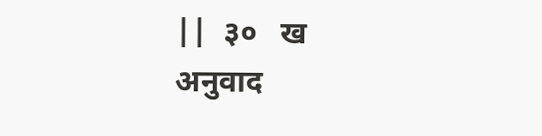||  ३०   ख
अनुवाद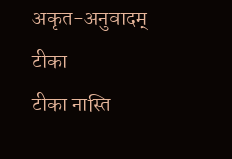अकृत-अनुवादम्
टीका
टीका नास्ति